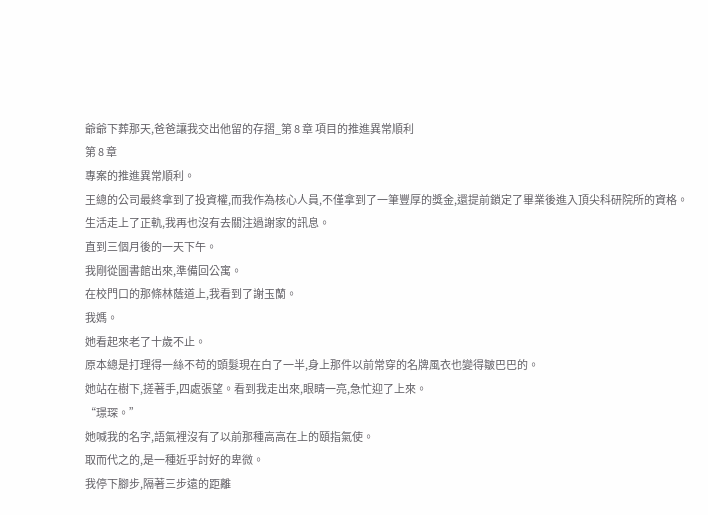爺爺下葬那天,爸爸讓我交出他留的存摺_第 8 章 項目的推進異常順利
第 8 章
專案的推進異常順利。
王總的公司最終拿到了投資權,而我作為核心人員,不僅拿到了一筆豐厚的獎金,還提前鎖定了畢業後進入頂尖科研院所的資格。
生活走上了正軌,我再也沒有去關注過謝家的訊息。
直到三個月後的一天下午。
我剛從圖書館出來,準備回公寓。
在校門口的那條林蔭道上,我看到了謝玉蘭。
我媽。
她看起來老了十歲不止。
原本總是打理得一絲不苟的頭髮現在白了一半,身上那件以前常穿的名牌風衣也變得皺巴巴的。
她站在樹下,搓著手,四處張望。看到我走出來,眼睛一亮,急忙迎了上來。
“璟琛。”
她喊我的名字,語氣裡沒有了以前那種高高在上的頤指氣使。
取而代之的,是一種近乎討好的卑微。
我停下腳步,隔著三步遠的距離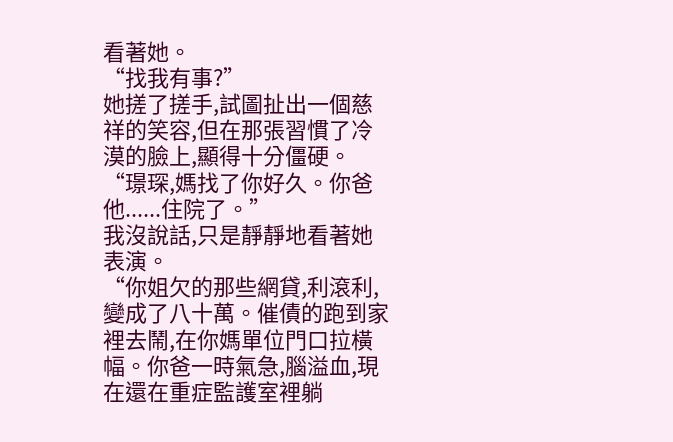看著她。
“找我有事?”
她搓了搓手,試圖扯出一個慈祥的笑容,但在那張習慣了冷漠的臉上,顯得十分僵硬。
“璟琛,媽找了你好久。你爸他......住院了。”
我沒說話,只是靜靜地看著她表演。
“你姐欠的那些網貸,利滾利,變成了八十萬。催債的跑到家裡去鬧,在你媽單位門口拉橫幅。你爸一時氣急,腦溢血,現在還在重症監護室裡躺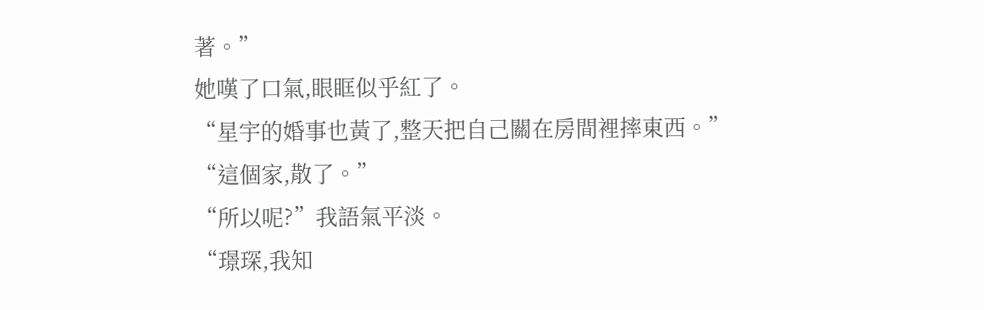著。”
她嘆了口氣,眼眶似乎紅了。
“星宇的婚事也黃了,整天把自己關在房間裡摔東西。”
“這個家,散了。”
“所以呢?”我語氣平淡。
“璟琛,我知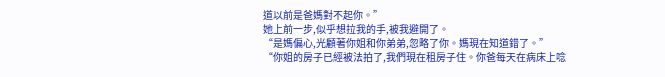道以前是爸媽對不起你。”
她上前一步,似乎想拉我的手,被我避開了。
“是媽偏心,光顧著你姐和你弟弟,忽略了你。媽現在知道錯了。”
“你姐的房子已經被法拍了,我們現在租房子住。你爸每天在病床上唸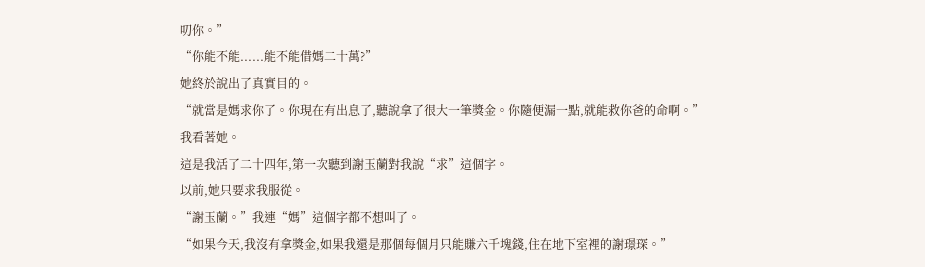叨你。”
“你能不能......能不能借媽二十萬?”
她終於說出了真實目的。
“就當是媽求你了。你現在有出息了,聽說拿了很大一筆獎金。你隨便漏一點,就能救你爸的命啊。”
我看著她。
這是我活了二十四年,第一次聽到謝玉蘭對我說“求”這個字。
以前,她只要求我服從。
“謝玉蘭。”我連“媽”這個字都不想叫了。
“如果今天,我沒有拿獎金,如果我還是那個每個月只能賺六千塊錢,住在地下室裡的謝璟琛。”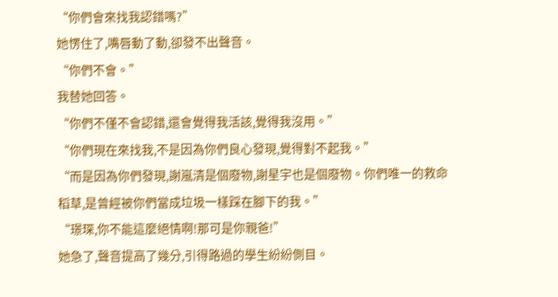“你們會來找我認錯嗎?”
她愣住了,嘴唇動了動,卻發不出聲音。
“你們不會。”
我替她回答。
“你們不僅不會認錯,還會覺得我活該,覺得我沒用。”
“你們現在來找我,不是因為你們良心發現,覺得對不起我。”
“而是因為你們發現,謝嵐清是個廢物,謝星宇也是個廢物。你們唯一的救命稻草,是曾經被你們當成垃圾一樣踩在腳下的我。”
“璟琛,你不能這麼絕情啊!那可是你親爸!”
她急了,聲音提高了幾分,引得路過的學生紛紛側目。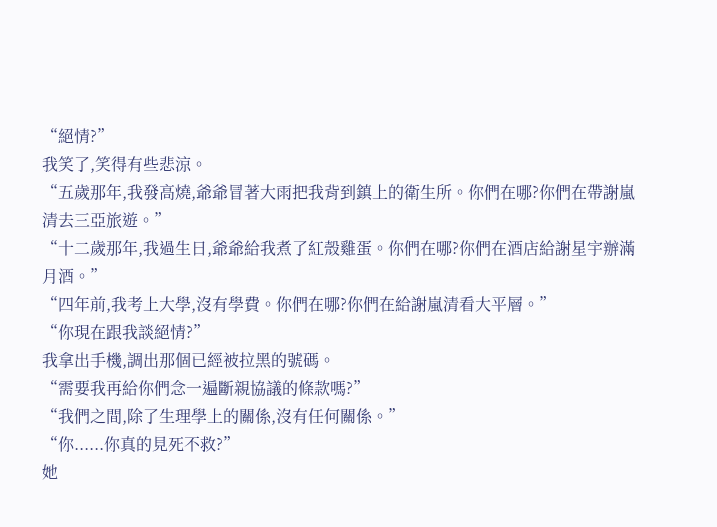“絕情?”
我笑了,笑得有些悲涼。
“五歲那年,我發高燒,爺爺冒著大雨把我背到鎮上的衛生所。你們在哪?你們在帶謝嵐清去三亞旅遊。”
“十二歲那年,我過生日,爺爺給我煮了紅殼雞蛋。你們在哪?你們在酒店給謝星宇辦滿月酒。”
“四年前,我考上大學,沒有學費。你們在哪?你們在給謝嵐清看大平層。”
“你現在跟我談絕情?”
我拿出手機,調出那個已經被拉黑的號碼。
“需要我再給你們念一遍斷親協議的條款嗎?”
“我們之間,除了生理學上的關係,沒有任何關係。”
“你......你真的見死不救?”
她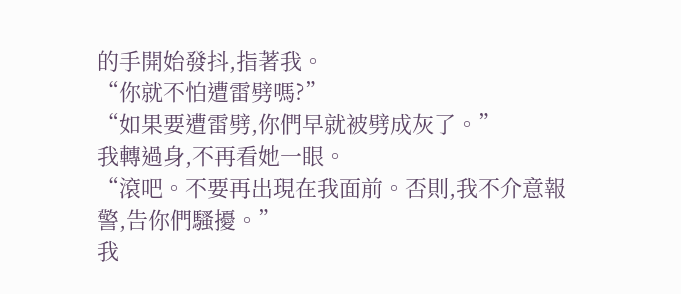的手開始發抖,指著我。
“你就不怕遭雷劈嗎?”
“如果要遭雷劈,你們早就被劈成灰了。”
我轉過身,不再看她一眼。
“滾吧。不要再出現在我面前。否則,我不介意報警,告你們騷擾。”
我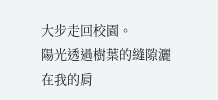大步走回校園。
陽光透過樹葉的縫隙灑在我的肩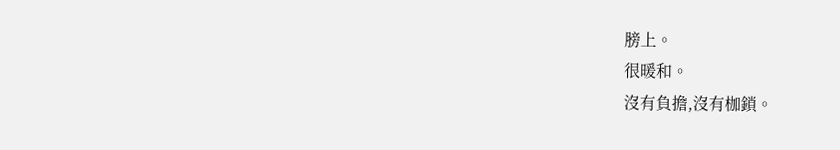膀上。
很暖和。
沒有負擔,沒有枷鎖。